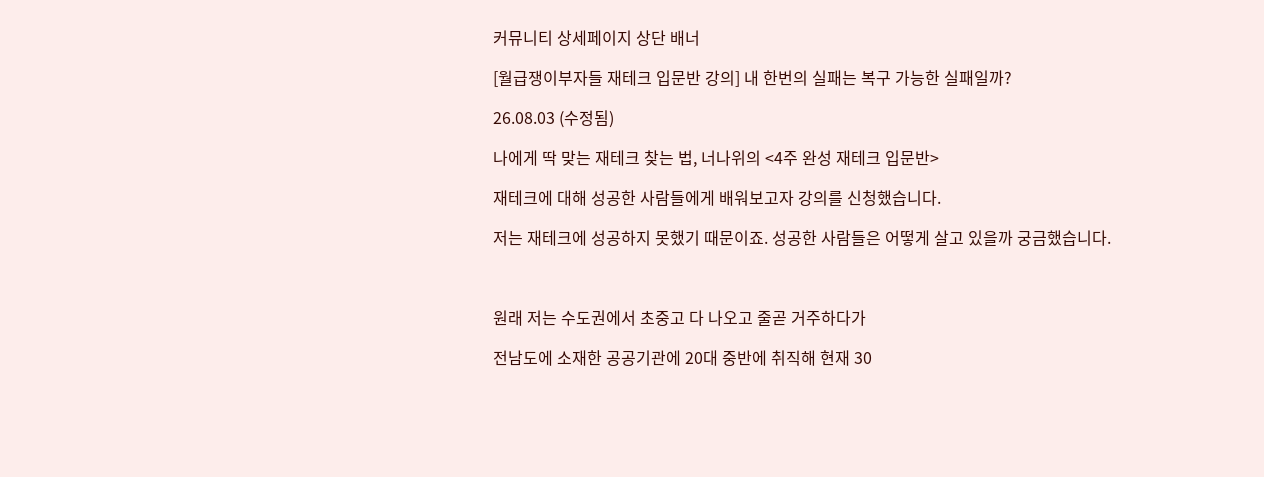커뮤니티 상세페이지 상단 배너

[월급쟁이부자들 재테크 입문반 강의] 내 한번의 실패는 복구 가능한 실패일까?

26.08.03 (수정됨)

나에게 딱 맞는 재테크 찾는 법, 너나위의 <4주 완성 재테크 입문반>

재테크에 대해 성공한 사람들에게 배워보고자 강의를 신청했습니다.

저는 재테크에 성공하지 못했기 때문이죠. 성공한 사람들은 어떻게 살고 있을까 궁금했습니다.



원래 저는 수도권에서 초중고 다 나오고 줄곧 거주하다가

전남도에 소재한 공공기관에 20대 중반에 취직해 현재 30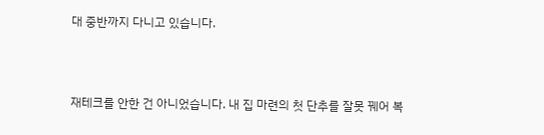대 중반까지 다니고 있습니다.



재테크를 안한 건 아니었습니다. 내 집 마련의 첫 단추를 잘못 꿰어 복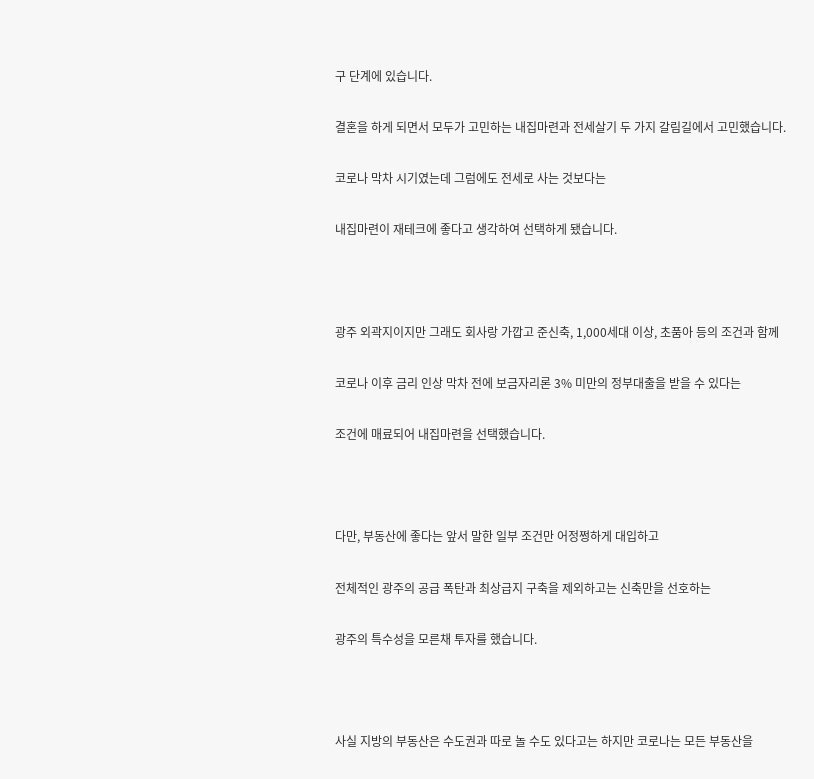구 단계에 있습니다.

결혼을 하게 되면서 모두가 고민하는 내집마련과 전세살기 두 가지 갈림길에서 고민했습니다.

코로나 막차 시기였는데 그럼에도 전세로 사는 것보다는

내집마련이 재테크에 좋다고 생각하여 선택하게 됐습니다.



광주 외곽지이지만 그래도 회사랑 가깝고 준신축, 1,000세대 이상, 초품아 등의 조건과 함께

코로나 이후 금리 인상 막차 전에 보금자리론 3% 미만의 정부대출을 받을 수 있다는

조건에 매료되어 내집마련을 선택했습니다.



다만, 부동산에 좋다는 앞서 말한 일부 조건만 어정쩡하게 대입하고

전체적인 광주의 공급 폭탄과 최상급지 구축을 제외하고는 신축만을 선호하는

광주의 특수성을 모른채 투자를 했습니다.



사실 지방의 부동산은 수도권과 따로 놀 수도 있다고는 하지만 코로나는 모든 부동산을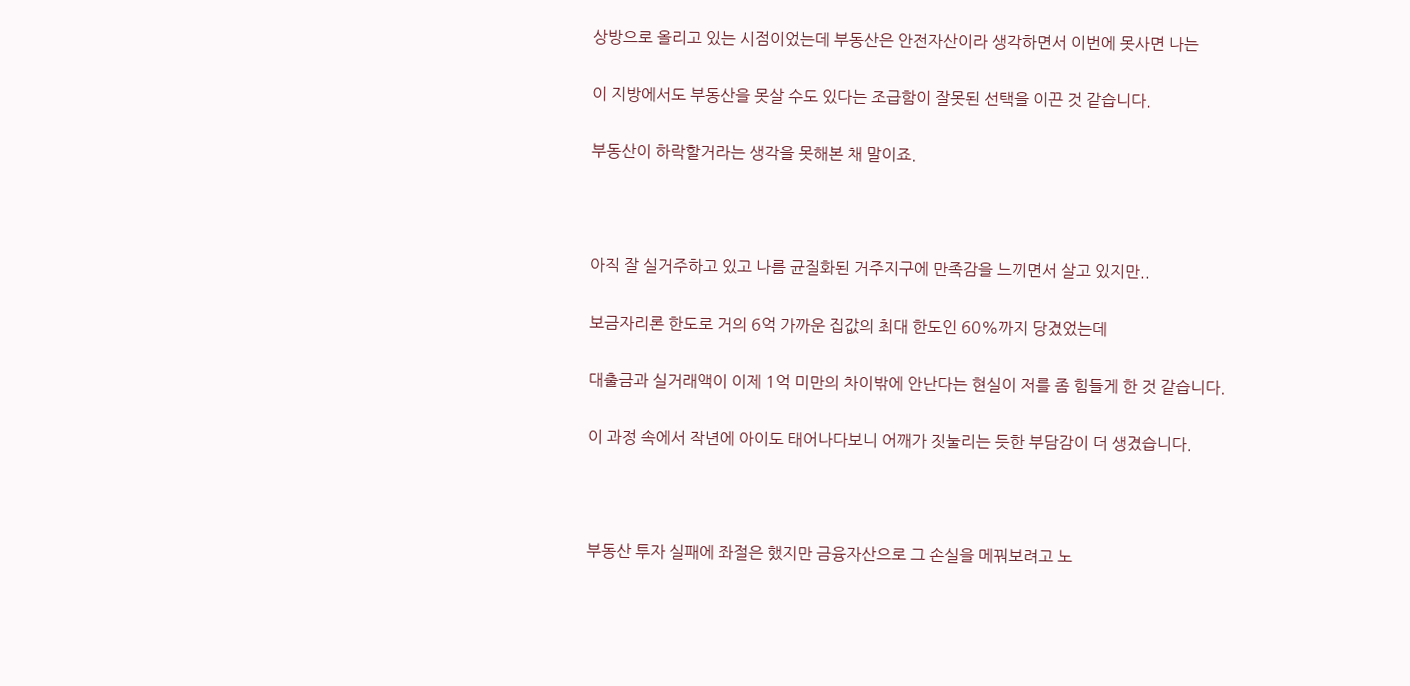상방으로 올리고 있는 시점이었는데 부동산은 안전자산이라 생각하면서 이번에 못사면 나는

이 지방에서도 부동산을 못살 수도 있다는 조급함이 잘못된 선택을 이끈 것 같습니다.

부동산이 하락할거라는 생각을 못해본 채 말이죠.



아직 잘 실거주하고 있고 나름 균질화된 거주지구에 만족감을 느끼면서 살고 있지만..

보금자리론 한도로 거의 6억 가까운 집값의 최대 한도인 60%까지 당겼었는데

대출금과 실거래액이 이제 1억 미만의 차이밖에 안난다는 현실이 저를 좀 힘들게 한 것 같습니다.

이 과정 속에서 작년에 아이도 태어나다보니 어깨가 짓눌리는 듯한 부담감이 더 생겼습니다.



부동산 투자 실패에 좌절은 했지만 금융자산으로 그 손실을 메꿔보려고 노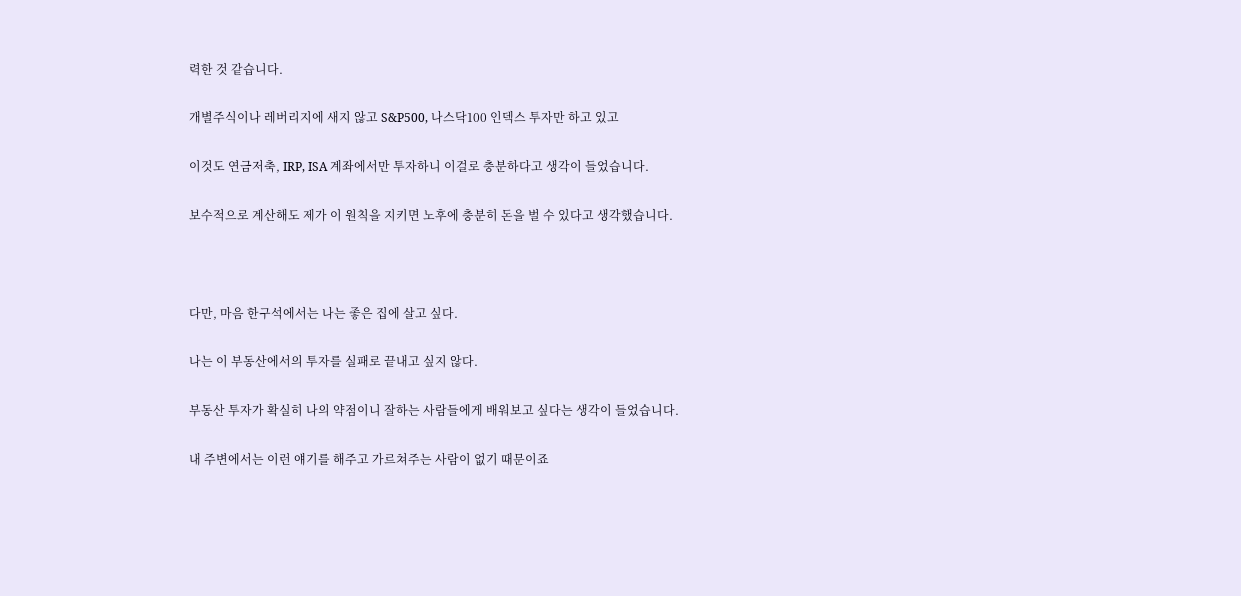력한 것 같습니다.

개별주식이나 레버리지에 새지 않고 S&P500, 나스닥100 인덱스 투자만 하고 있고

이것도 연금저축, IRP, ISA 계좌에서만 투자하니 이걸로 충분하다고 생각이 들었습니다.

보수적으로 계산해도 제가 이 원칙을 지키면 노후에 충분히 돈을 벌 수 있다고 생각했습니다.



다만, 마음 한구석에서는 나는 좋은 집에 살고 싶다.

나는 이 부동산에서의 투자를 실패로 끝내고 싶지 않다.

부동산 투자가 확실히 나의 약점이니 잘하는 사람들에게 배워보고 싶다는 생각이 들었습니다.

내 주변에서는 이런 얘기를 해주고 가르쳐주는 사람이 없기 때문이죠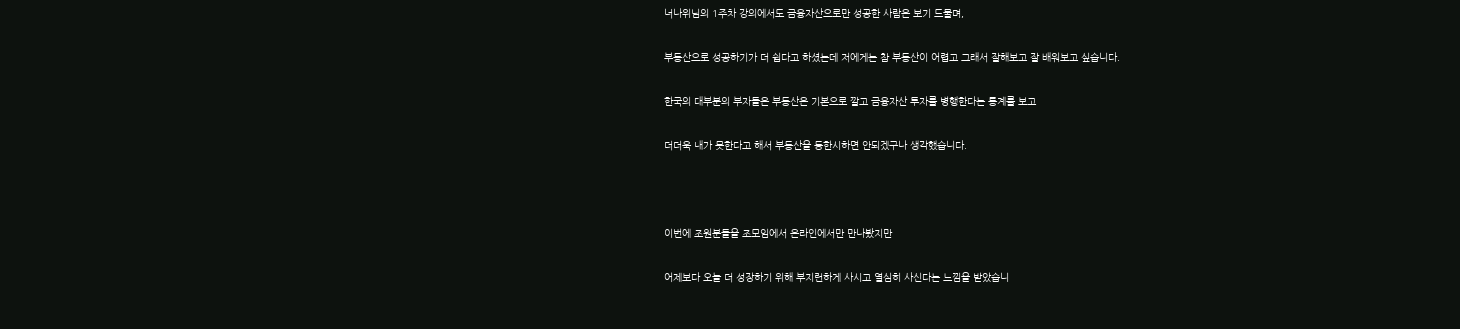너나위님의 1주차 강의에서도 금융자산으로만 성공한 사람은 보기 드물며,

부동산으로 성공하기가 더 쉽다고 하셨는데 저에게는 참 부동산이 어렵고 그래서 잘해보고 잘 배워보고 싶습니다.

한국의 대부분의 부자들은 부동산은 기본으로 깔고 금융자산 투자를 병행한다는 통계를 보고

더더욱 내가 못한다고 해서 부동산을 등한시하면 안되겠구나 생각했습니다.



이번에 조원분들을 조모임에서 온라인에서만 만나봤지만

어제보다 오늘 더 성장하기 위해 부지런하게 사시고 열심히 사신다는 느낌을 받았습니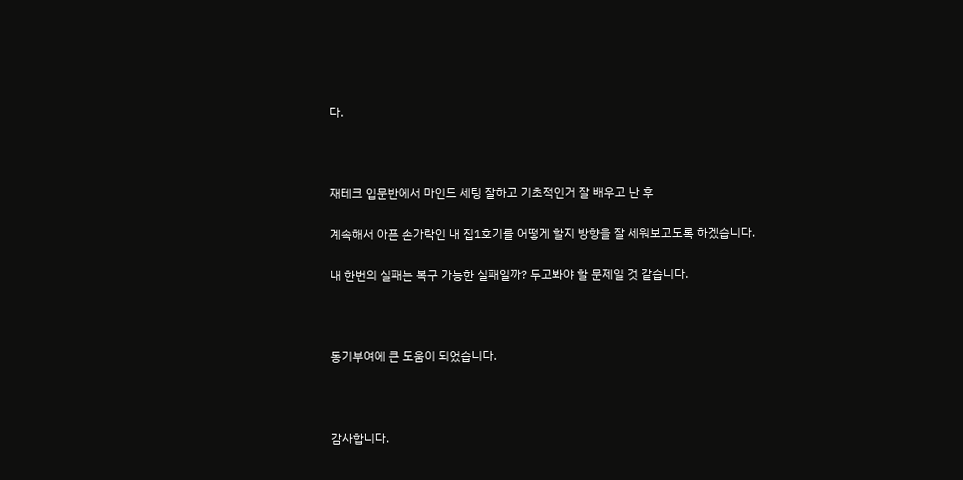다.



재테크 입문반에서 마인드 세팅 잘하고 기초적인거 잘 배우고 난 후

계속해서 아픈 손가락인 내 집1호기를 어떻게 할지 방향을 잘 세워보고도록 하겠습니다.

내 한번의 실패는 복구 가능한 실패일까? 두고봐야 할 문제일 것 같습니다.



동기부여에 큰 도움이 되었습니다.



감사합니다.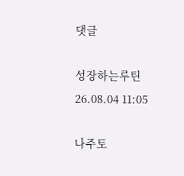댓글

성장하는루틴
26.08.04 11:05

나주토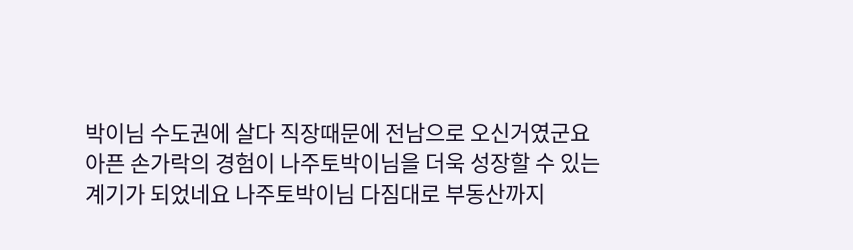박이님 수도권에 살다 직장때문에 전남으로 오신거였군요 아픈 손가락의 경험이 나주토박이님을 더욱 성장할 수 있는 계기가 되었네요 나주토박이님 다짐대로 부동산까지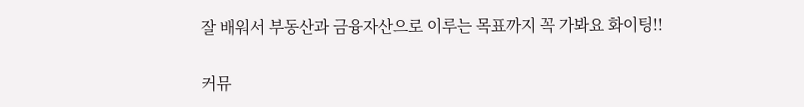잘 배워서 부동산과 금융자산으로 이루는 목표까지 꼭 가봐요 화이팅!!

커뮤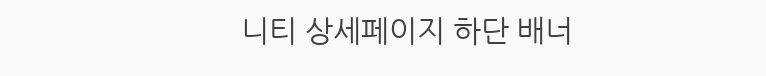니티 상세페이지 하단 배너